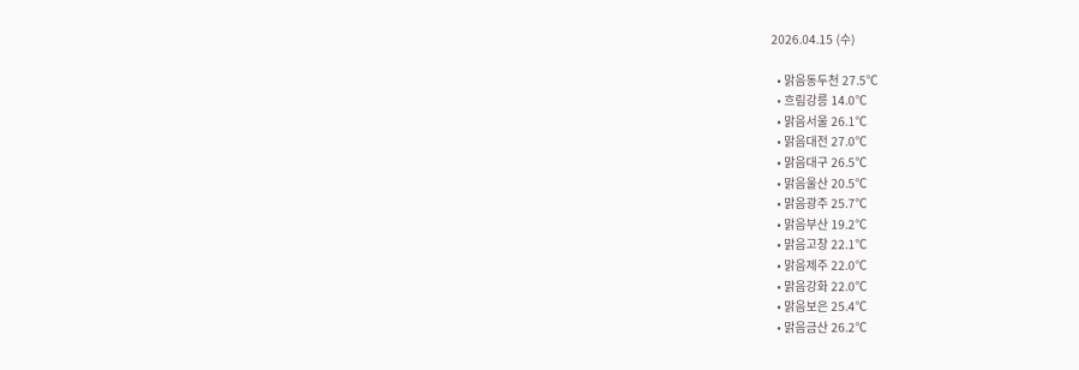2026.04.15 (수)

  • 맑음동두천 27.5℃
  • 흐림강릉 14.0℃
  • 맑음서울 26.1℃
  • 맑음대전 27.0℃
  • 맑음대구 26.5℃
  • 맑음울산 20.5℃
  • 맑음광주 25.7℃
  • 맑음부산 19.2℃
  • 맑음고창 22.1℃
  • 맑음제주 22.0℃
  • 맑음강화 22.0℃
  • 맑음보은 25.4℃
  • 맑음금산 26.2℃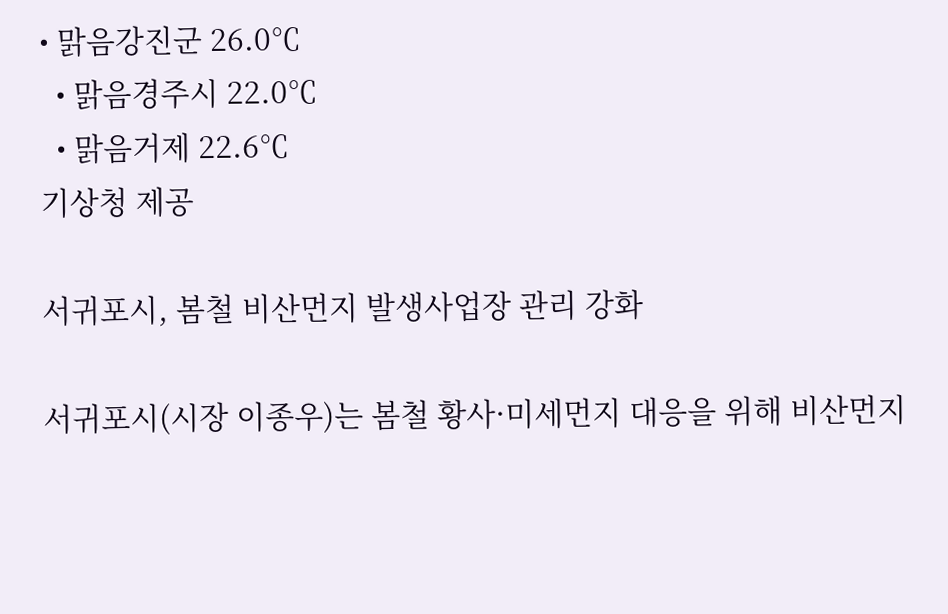• 맑음강진군 26.0℃
  • 맑음경주시 22.0℃
  • 맑음거제 22.6℃
기상청 제공

서귀포시, 봄철 비산먼지 발생사업장 관리 강화

서귀포시(시장 이종우)는 봄철 황사·미세먼지 대응을 위해 비산먼지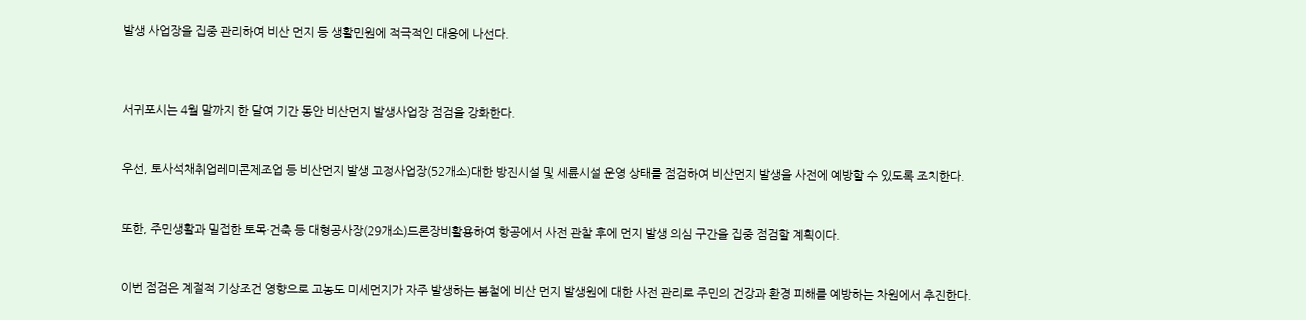발생 사업장을 집중 관리하여 비산 먼지 등 생활민원에 적극적인 대응에 나선다.



서귀포시는 4월 말까지 한 달여 기간 동안 비산먼지 발생사업장 점검을 강화한다.


우선, 토사석채취업레미콘제조업 등 비산먼지 발생 고정사업장(52개소)대한 방진시설 및 세륜시설 운영 상태를 점검하여 비산먼지 발생을 사전에 예방할 수 있도록 조치한다.


또한, 주민생활과 밀접한 토목·건축 등 대형공사장(29개소)드론장비활용하여 항공에서 사전 관찰 후에 먼지 발생 의심 구간을 집중 점검할 계획이다.


이번 점검은 계절적 기상조건 영향으로 고농도 미세먼지가 자주 발생하는 봄철에 비산 먼지 발생원에 대한 사전 관리로 주민의 건강과 환경 피해를 예방하는 차원에서 추진한다.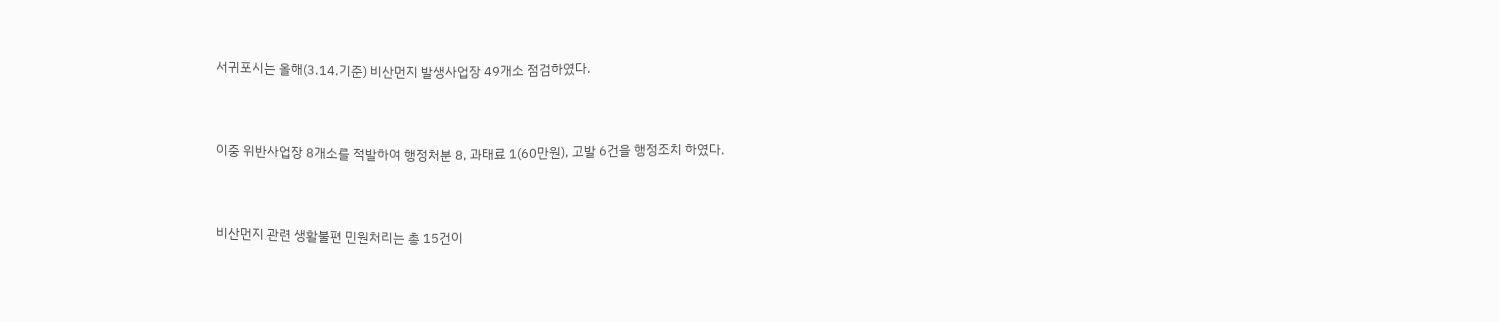서귀포시는 올해(3.14.기준) 비산먼지 발생사업장 49개소 점검하였다.



이중 위반사업장 8개소를 적발하여 행정처분 8, 과태료 1(60만원), 고발 6건을 행정조치 하였다.



비산먼지 관련 생활불편 민원처리는 총 15건이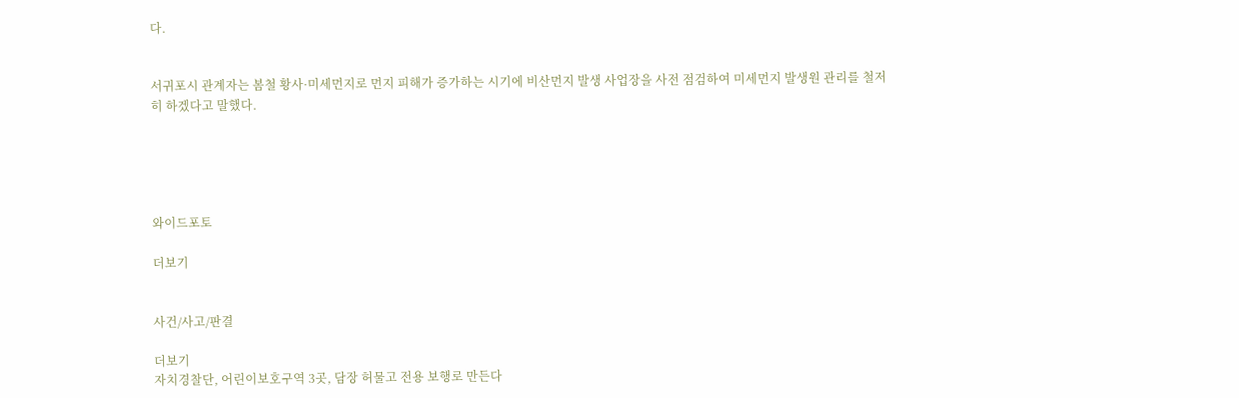다.


서귀포시 관계자는 봄철 황사·미세먼지로 먼지 피해가 증가하는 시기에 비산먼지 발생 사업장을 사전 점검하여 미세먼지 발생원 관리를 철저히 하겠다고 말했다.





와이드포토

더보기


사건/사고/판결

더보기
자치경찰단, 어린이보호구역 3곳, 담장 허물고 전용 보행로 만든다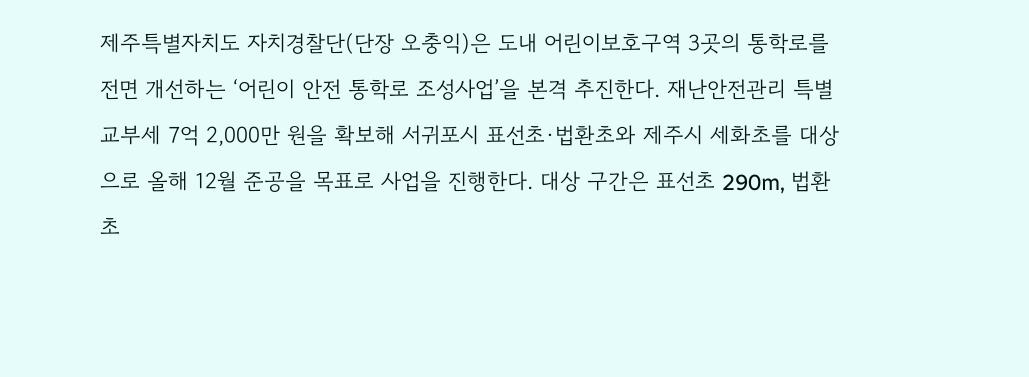제주특별자치도 자치경찰단(단장 오충익)은 도내 어린이보호구역 3곳의 통학로를 전면 개선하는 ‘어린이 안전 통학로 조성사업’을 본격 추진한다. 재난안전관리 특별교부세 7억 2,000만 원을 확보해 서귀포시 표선초·법환초와 제주시 세화초를 대상으로 올해 12월 준공을 목표로 사업을 진행한다. 대상 구간은 표선초 290m, 법환초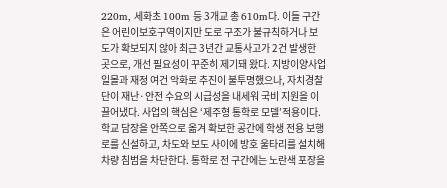220m, 세화초 100m 등 3개교 총 610m다. 이들 구간은 어린이보호구역이지만 도로 구조가 불규칙하거나 보도가 확보되지 않아 최근 3년간 교통사고가 2건 발생한 곳으로, 개선 필요성이 꾸준히 제기돼 왔다. 지방이양사업 일몰과 재정 여건 악화로 추진이 불투명했으나, 자치경찰단이 재난·안전 수요의 시급성을 내세워 국비 지원을 이끌어냈다. 사업의 핵심은 ‘제주형 통학로 모델’적용이다. 학교 담장을 안쪽으로 옮겨 확보한 공간에 학생 전용 보행로를 신설하고, 차도와 보도 사이에 방호 울타리를 설치해 차량 침범을 차단한다. 통학로 전 구간에는 노란색 포장을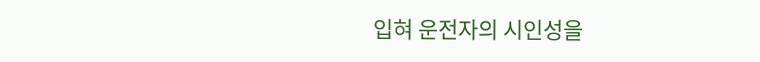입혀 운전자의 시인성을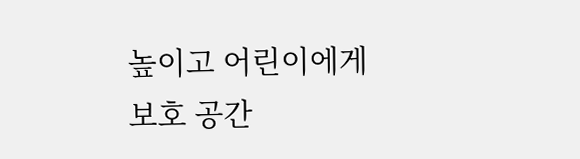높이고 어린이에게 보호 공간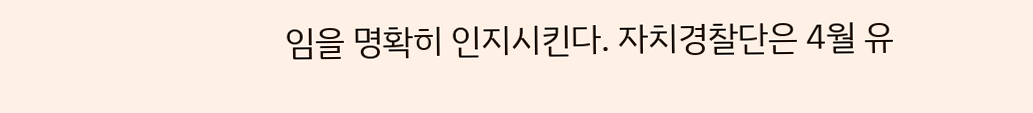임을 명확히 인지시킨다. 자치경찰단은 4월 유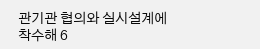관기관 협의와 실시설계에 착수해 6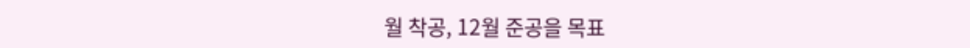월 착공, 12월 준공을 목표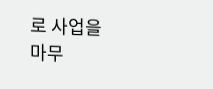로 사업을 마무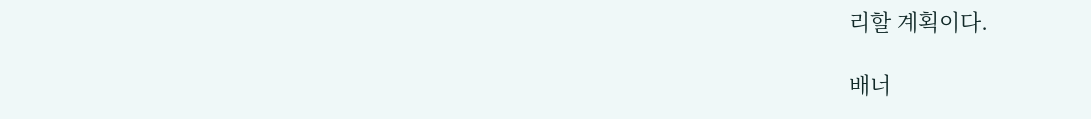리할 계획이다.

배너